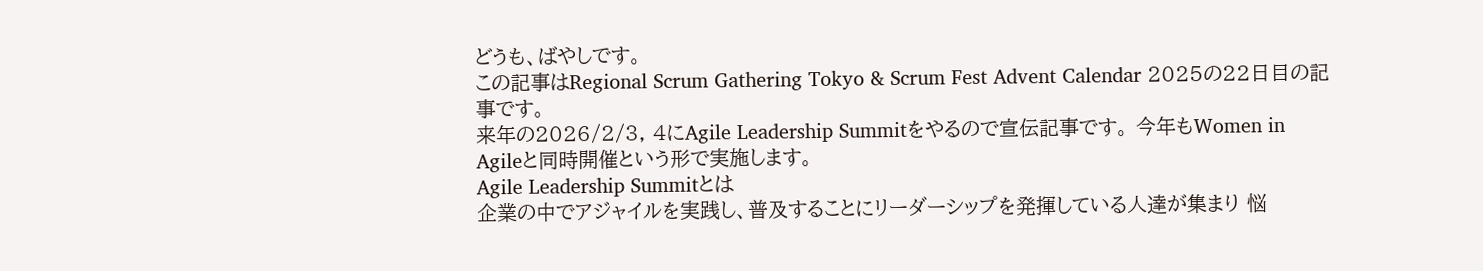どうも、ばやしです。
この記事はRegional Scrum Gathering Tokyo & Scrum Fest Advent Calendar 2025の22日目の記事です。
来年の2026/2/3, 4にAgile Leadership Summitをやるので宣伝記事です。 今年もWomen in Agileと同時開催という形で実施します。
Agile Leadership Summitとは
企業の中でアジャイルを実践し、普及することにリーダーシップを発揮している人達が集まり 悩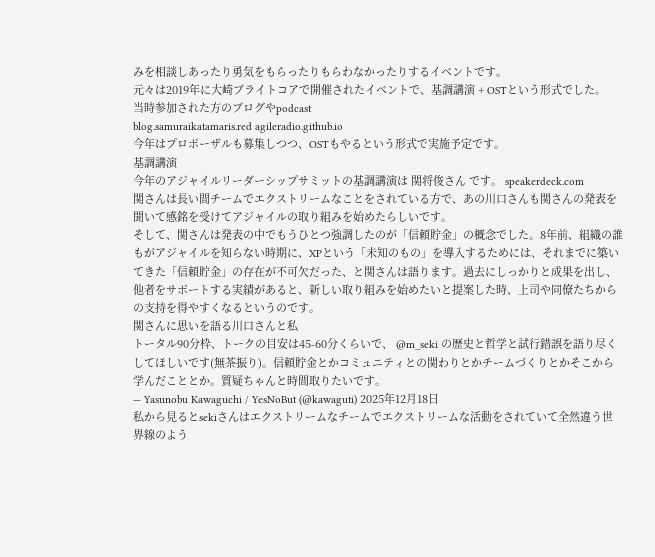みを相談しあったり勇気をもらったりもらわなかったりするイベントです。
元々は2019年に大崎ブライトコアで開催されたイベントで、基調講演 + OSTという形式でした。
当時参加された方のブログやpodcast
blog.samuraikatamaris.red agileradio.github.io
今年はプロポーザルも募集しつつ、OSTもやるという形式で実施予定です。
基調講演
今年のアジャイルリーダーシップサミットの基調講演は 関将俊さん です。 speakerdeck.com
関さんは長い間チームでエクストリームなことをされている方で、あの川口さんも関さんの発表を聞いて感銘を受けてアジャイルの取り組みを始めたらしいです。
そして、関さんは発表の中でもうひとつ強調したのが「信頼貯金」の概念でした。8年前、組織の誰もがアジャイルを知らない時期に、XPという「未知のもの」を導入するためには、それまでに築いてきた「信頼貯金」の存在が不可欠だった、と関さんは語ります。過去にしっかりと成果を出し、他者をサポートする実績があると、新しい取り組みを始めたいと提案した時、上司や同僚たちからの支持を得やすくなるというのです。
関さんに思いを語る川口さんと私
トータル90分枠、トークの目安は45-60分くらいで、 @m_seki の歴史と哲学と試行錯誤を語り尽くしてほしいです(無茶振り)。信頼貯金とかコミュニティとの関わりとかチームづくりとかそこから学んだこととか。質疑ちゃんと時間取りたいです。
— Yasunobu Kawaguchi / YesNoBut (@kawaguti) 2025年12月18日
私から見るとsekiさんはエクストリームなチームでエクストリームな活動をされていて全然違う世界線のよう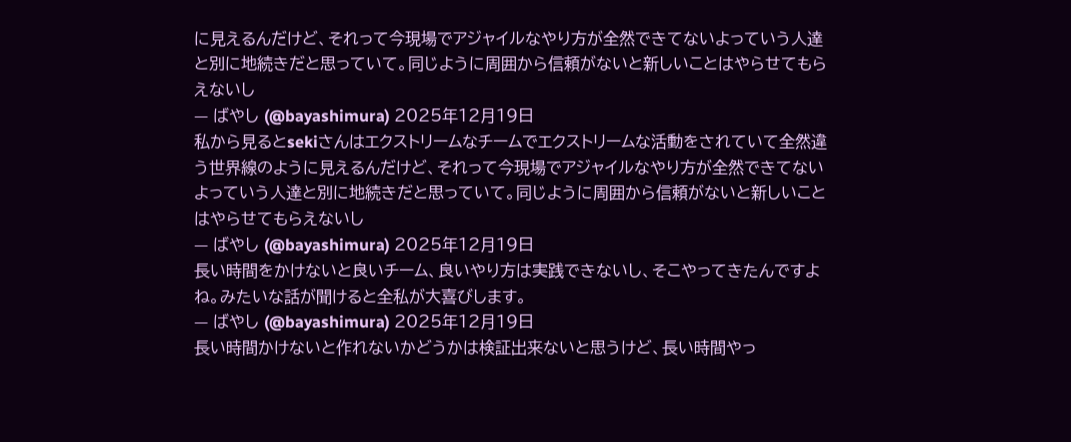に見えるんだけど、それって今現場でアジャイルなやり方が全然できてないよっていう人達と別に地続きだと思っていて。同じように周囲から信頼がないと新しいことはやらせてもらえないし
— ばやし (@bayashimura) 2025年12月19日
私から見るとsekiさんはエクストリームなチームでエクストリームな活動をされていて全然違う世界線のように見えるんだけど、それって今現場でアジャイルなやり方が全然できてないよっていう人達と別に地続きだと思っていて。同じように周囲から信頼がないと新しいことはやらせてもらえないし
— ばやし (@bayashimura) 2025年12月19日
長い時間をかけないと良いチーム、良いやり方は実践できないし、そこやってきたんですよね。みたいな話が聞けると全私が大喜びします。
— ばやし (@bayashimura) 2025年12月19日
長い時間かけないと作れないかどうかは検証出来ないと思うけど、長い時間やっ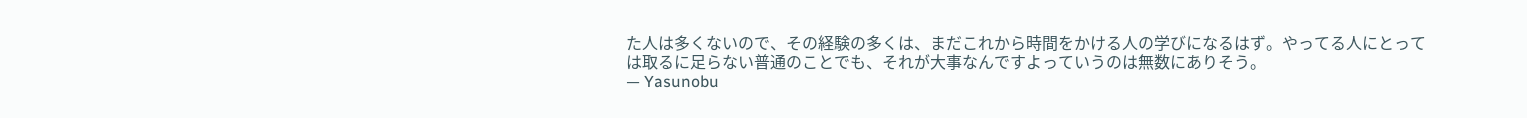た人は多くないので、その経験の多くは、まだこれから時間をかける人の学びになるはず。やってる人にとっては取るに足らない普通のことでも、それが大事なんですよっていうのは無数にありそう。
— Yasunobu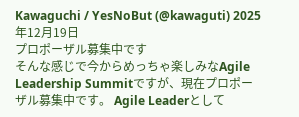Kawaguchi / YesNoBut (@kawaguti) 2025年12月19日
プロポーザル募集中です
そんな感じで今からめっちゃ楽しみなAgile Leadership Summitですが、現在プロポーザル募集中です。 Agile Leaderとして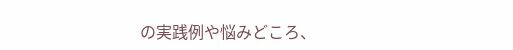の実践例や悩みどころ、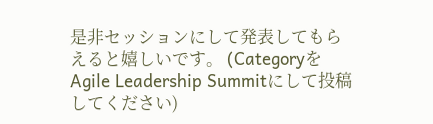是非セッションにして発表してもらえると嬉しいです。 (CategoryをAgile Leadership Summitにして投稿してください)